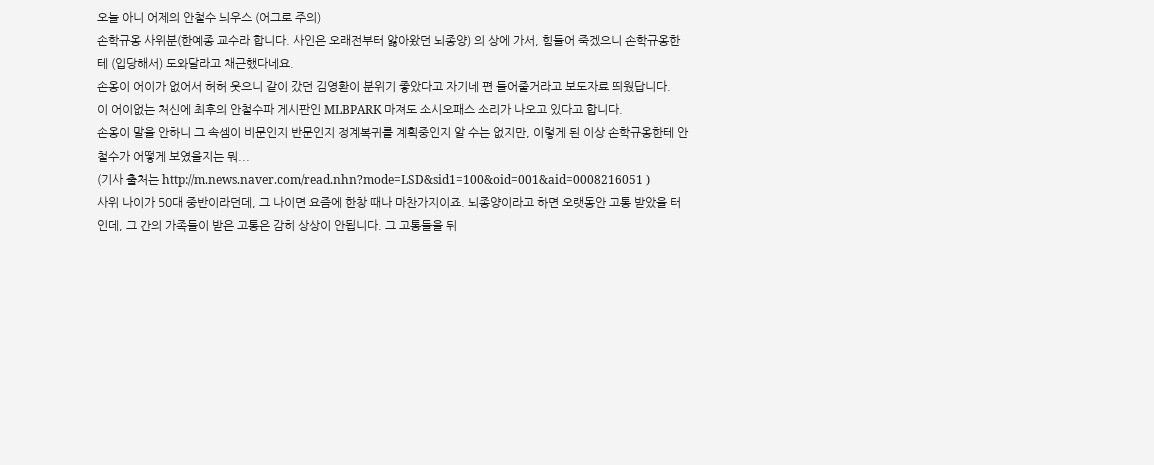오늘 아니 어제의 안철수 늬우스 (어그로 주의)
손학규옹 사위분(한예종 교수라 합니다. 사인은 오래전부터 앓아왔던 뇌종양) 의 상에 가서, 힘들어 죽겠으니 손학규옹한테 (입당해서) 도와달라고 채근했다네요.
손옹이 어이가 없어서 허허 웃으니 같이 갔던 김영환이 분위기 좋았다고 자기네 편 들어줄거라고 보도자료 띄웠답니다.
이 어이없는 처신에 최후의 안철수파 게시판인 MLBPARK 마져도 소시오패스 소리가 나오고 있다고 합니다.
손옹이 말을 안하니 그 속셈이 비문인지 반문인지 정계복귀를 계획중인지 알 수는 없지만, 이렇게 된 이상 손학규옹한테 안철수가 어떻게 보였을지는 뭐...
(기사 출처는 http://m.news.naver.com/read.nhn?mode=LSD&sid1=100&oid=001&aid=0008216051 )
사위 나이가 50대 중반이라던데, 그 나이면 요즘에 한창 때나 마찬가지이죠. 뇌종양이라고 하면 오랫동안 고통 받았을 터인데, 그 간의 가족들이 받은 고통은 감히 상상이 안됩니다. 그 고통들을 뒤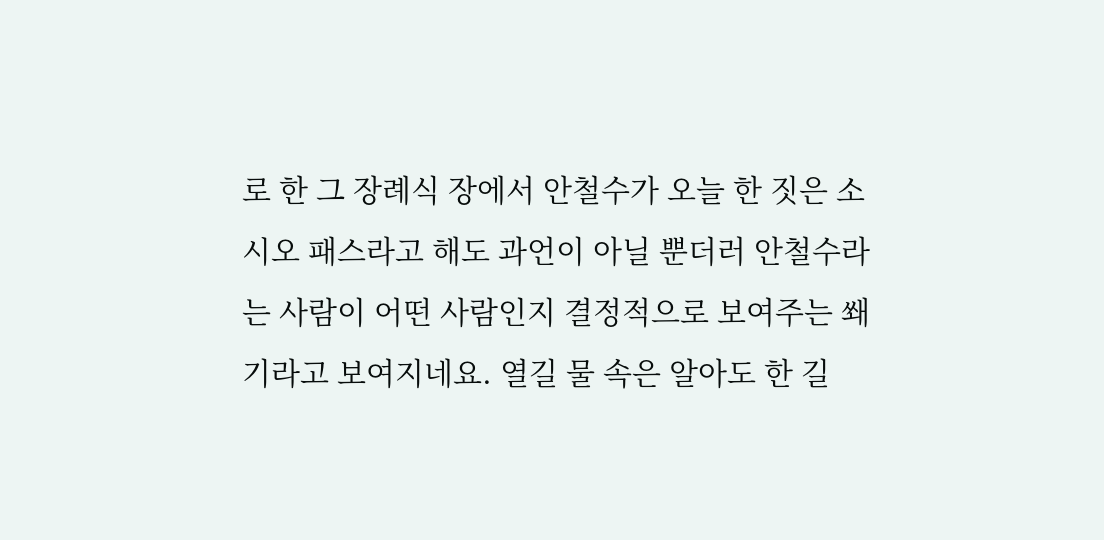로 한 그 장례식 장에서 안철수가 오늘 한 짓은 소시오 패스라고 해도 과언이 아닐 뿐더러 안철수라는 사람이 어떤 사람인지 결정적으로 보여주는 쐐기라고 보여지네요. 열길 물 속은 알아도 한 길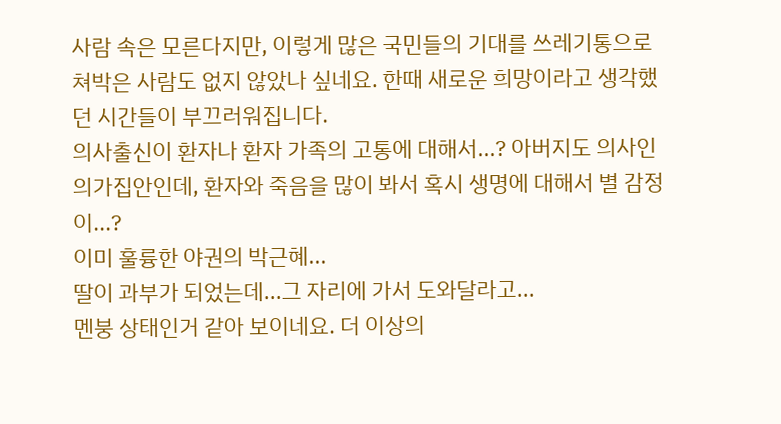사람 속은 모른다지만, 이렇게 많은 국민들의 기대를 쓰레기통으로 쳐박은 사람도 없지 않았나 싶네요. 한때 새로운 희망이라고 생각했던 시간들이 부끄러워집니다.
의사출신이 환자나 환자 가족의 고통에 대해서...? 아버지도 의사인 의가집안인데, 환자와 죽음을 많이 봐서 혹시 생명에 대해서 별 감정이...?
이미 훌륭한 야권의 박근혜...
딸이 과부가 되었는데...그 자리에 가서 도와달라고...
멘붕 상태인거 같아 보이네요. 더 이상의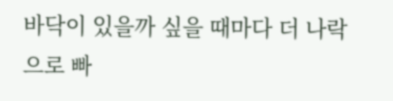바닥이 있을까 싶을 때마다 더 나락으로 빠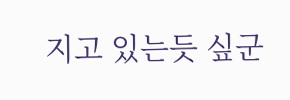지고 있는듯 싶군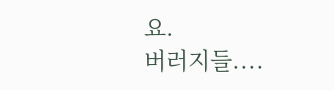요.
버러지들....